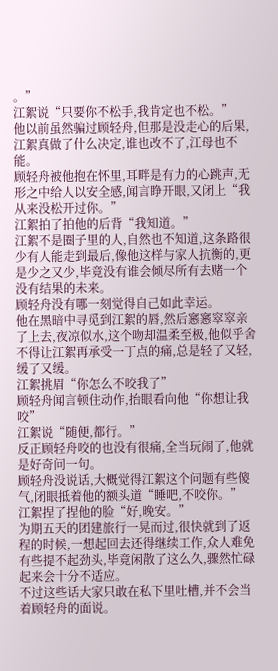。”
江絮说“只要你不松手,我肯定也不松。”
他以前虽然骗过顾轻舟,但那是没走心的后果,江絮真做了什么决定,谁也改不了,江母也不能。
顾轻舟被他抱在怀里,耳畔是有力的心跳声,无形之中给人以安全感,闻言睁开眼,又闭上“我从来没松开过你。”
江絮拍了拍他的后背“我知道。”
江絮不是圈子里的人,自然也不知道,这条路很少有人能走到最后,像他这样与家人抗衡的,更是少之又少,毕竟没有谁会倾尽所有去赌一个没有结果的未来。
顾轻舟没有哪一刻觉得自己如此幸运。
他在黑暗中寻觅到江絮的唇,然后窸窸窣窣亲了上去,夜凉似水,这个吻却温柔至极,他似乎舍不得让江絮再承受一丁点的痛,总是轻了又轻,缓了又缓。
江絮挑眉“你怎么不咬我了”
顾轻舟闻言顿住动作,抬眼看向他“你想让我咬”
江絮说“随便,都行。”
反正顾轻舟咬的也没有很痛,全当玩闹了,他就是好奇问一句。
顾轻舟没说话,大概觉得江絮这个问题有些傻气,闭眼抵着他的额头道“睡吧,不咬你。”
江絮捏了捏他的脸“好,晚安。”
为期五天的团建旅行一晃而过,很快就到了返程的时候,一想起回去还得继续工作,众人难免有些提不起劲头,毕竟闲散了这么久,骤然忙碌起来会十分不适应。
不过这些话大家只敢在私下里吐槽,并不会当着顾轻舟的面说。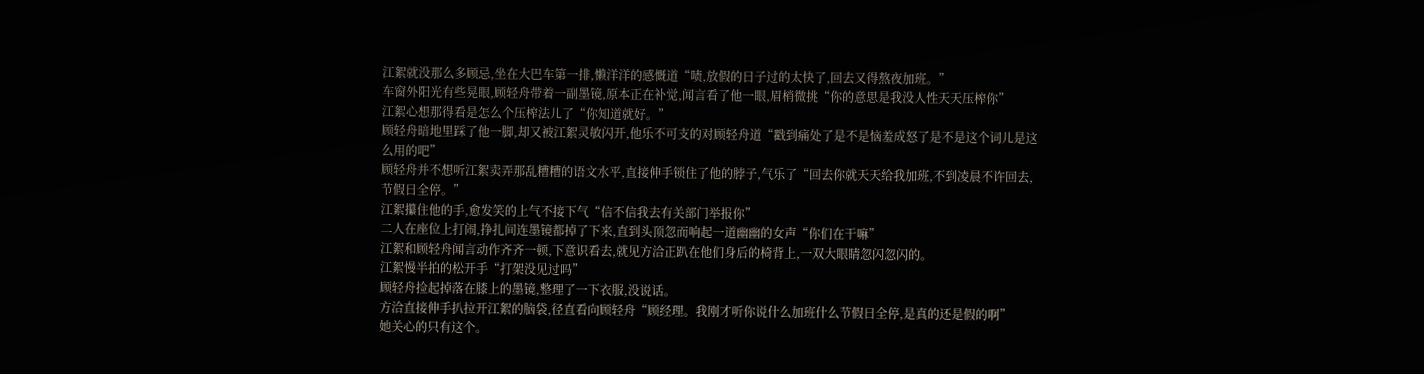江絮就没那么多顾忌,坐在大巴车第一排,懒洋洋的感慨道“啧,放假的日子过的太快了,回去又得熬夜加班。”
车窗外阳光有些晃眼,顾轻舟带着一副墨镜,原本正在补觉,闻言看了他一眼,眉梢微挑“你的意思是我没人性天天压榨你”
江絮心想那得看是怎么个压榨法儿了“你知道就好。”
顾轻舟暗地里踩了他一脚,却又被江絮灵敏闪开,他乐不可支的对顾轻舟道“戳到痛处了是不是恼羞成怒了是不是这个词儿是这么用的吧”
顾轻舟并不想听江絮卖弄那乱糟糟的语文水平,直接伸手锁住了他的脖子,气乐了“回去你就天天给我加班,不到凌晨不许回去,节假日全停。”
江絮攥住他的手,愈发笑的上气不接下气“信不信我去有关部门举报你”
二人在座位上打闹,挣扎间连墨镜都掉了下来,直到头顶忽而响起一道幽幽的女声“你们在干嘛”
江絮和顾轻舟闻言动作齐齐一顿,下意识看去,就见方洽正趴在他们身后的椅背上,一双大眼睛忽闪忽闪的。
江絮慢半拍的松开手“打架没见过吗”
顾轻舟捡起掉落在膝上的墨镜,整理了一下衣服,没说话。
方洽直接伸手扒拉开江絮的脑袋,径直看向顾轻舟“顾经理。我刚才听你说什么加班什么节假日全停,是真的还是假的啊”
她关心的只有这个。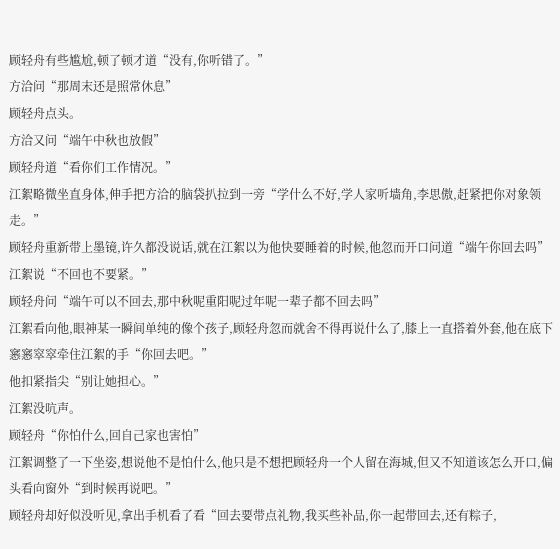顾轻舟有些尴尬,顿了顿才道“没有,你听错了。”
方洽问“那周末还是照常休息”
顾轻舟点头。
方洽又问“端午中秋也放假”
顾轻舟道“看你们工作情况。”
江絮略微坐直身体,伸手把方洽的脑袋扒拉到一旁“学什么不好,学人家听墙角,李思傲,赶紧把你对象领走。”
顾轻舟重新带上墨镜,许久都没说话,就在江絮以为他快要睡着的时候,他忽而开口问道“端午你回去吗”
江絮说“不回也不要紧。”
顾轻舟问“端午可以不回去,那中秋呢重阳呢过年呢一辈子都不回去吗”
江絮看向他,眼神某一瞬间单纯的像个孩子,顾轻舟忽而就舍不得再说什么了,膝上一直搭着外套,他在底下窸窸窣窣牵住江絮的手“你回去吧。”
他扣紧指尖“别让她担心。”
江絮没吭声。
顾轻舟“你怕什么,回自己家也害怕”
江絮调整了一下坐姿,想说他不是怕什么,他只是不想把顾轻舟一个人留在海城,但又不知道该怎么开口,偏头看向窗外“到时候再说吧。”
顾轻舟却好似没听见,拿出手机看了看“回去要带点礼物,我买些补品,你一起带回去,还有粽子,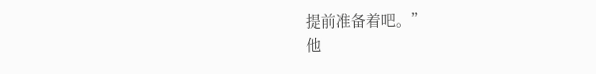提前准备着吧。”
他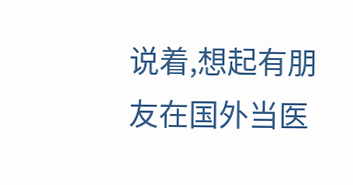说着,想起有朋友在国外当医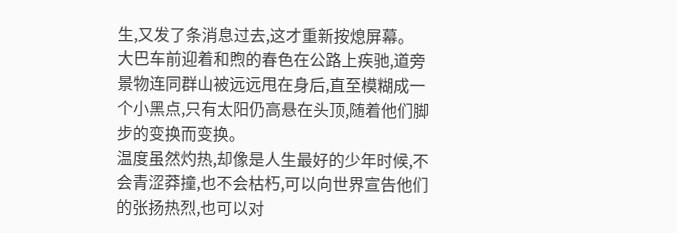生,又发了条消息过去,这才重新按熄屏幕。
大巴车前迎着和煦的春色在公路上疾驰,道旁景物连同群山被远远甩在身后,直至模糊成一个小黑点,只有太阳仍高悬在头顶,随着他们脚步的变换而变换。
温度虽然灼热,却像是人生最好的少年时候,不会青涩莽撞,也不会枯朽,可以向世界宣告他们的张扬热烈,也可以对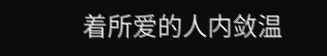着所爱的人内敛温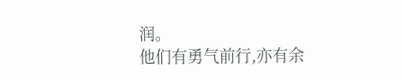润。
他们有勇气前行,亦有余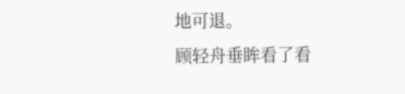地可退。
顾轻舟垂眸看了看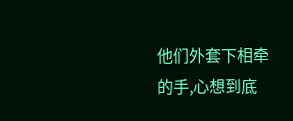他们外套下相牵的手,心想到底